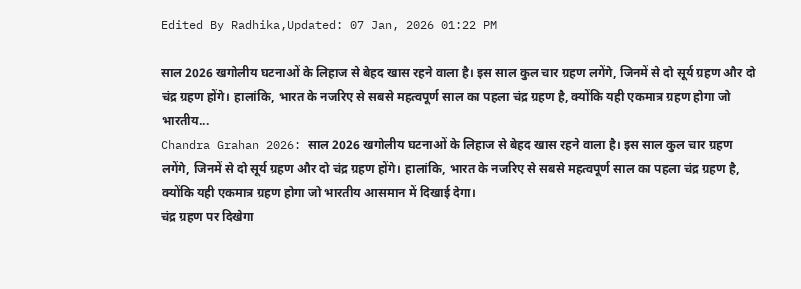Edited By Radhika,Updated: 07 Jan, 2026 01:22 PM

साल 2026 खगोलीय घटनाओं के लिहाज से बेहद खास रहने वाला है। इस साल कुल चार ग्रहण लगेंगे, जिनमें से दो सूर्य ग्रहण और दो चंद्र ग्रहण होंगे। हालांकि, भारत के नजरिए से सबसे महत्वपूर्ण साल का पहला चंद्र ग्रहण है, क्योंकि यही एकमात्र ग्रहण होगा जो भारतीय...
Chandra Grahan 2026: साल 2026 खगोलीय घटनाओं के लिहाज से बेहद खास रहने वाला है। इस साल कुल चार ग्रहण लगेंगे, जिनमें से दो सूर्य ग्रहण और दो चंद्र ग्रहण होंगे। हालांकि, भारत के नजरिए से सबसे महत्वपूर्ण साल का पहला चंद्र ग्रहण है, क्योंकि यही एकमात्र ग्रहण होगा जो भारतीय आसमान में दिखाई देगा।
चंद्र ग्रहण पर दिखेगा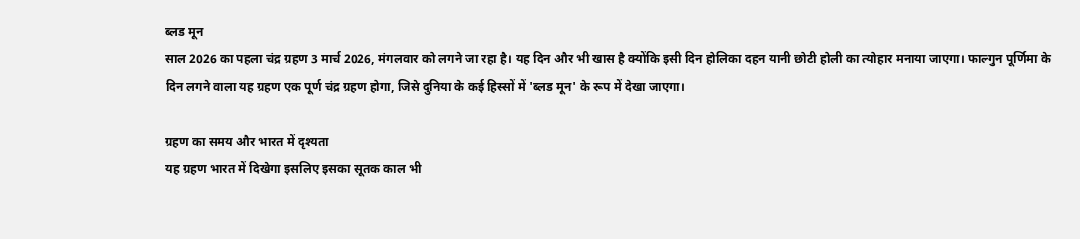ब्लड मून
साल 2026 का पहला चंद्र ग्रहण 3 मार्च 2026, मंगलवार को लगने जा रहा है। यह दिन और भी खास है क्योंकि इसी दिन होलिका दहन यानी छोटी होली का त्योहार मनाया जाएगा। फाल्गुन पूर्णिमा के दिन लगने वाला यह ग्रहण एक पूर्ण चंद्र ग्रहण होगा, जिसे दुनिया के कई हिस्सों में 'ब्लड मून' के रूप में देखा जाएगा।

ग्रहण का समय और भारत में दृश्यता
यह ग्रहण भारत में दिखेगा इसलिए इसका सूतक काल भी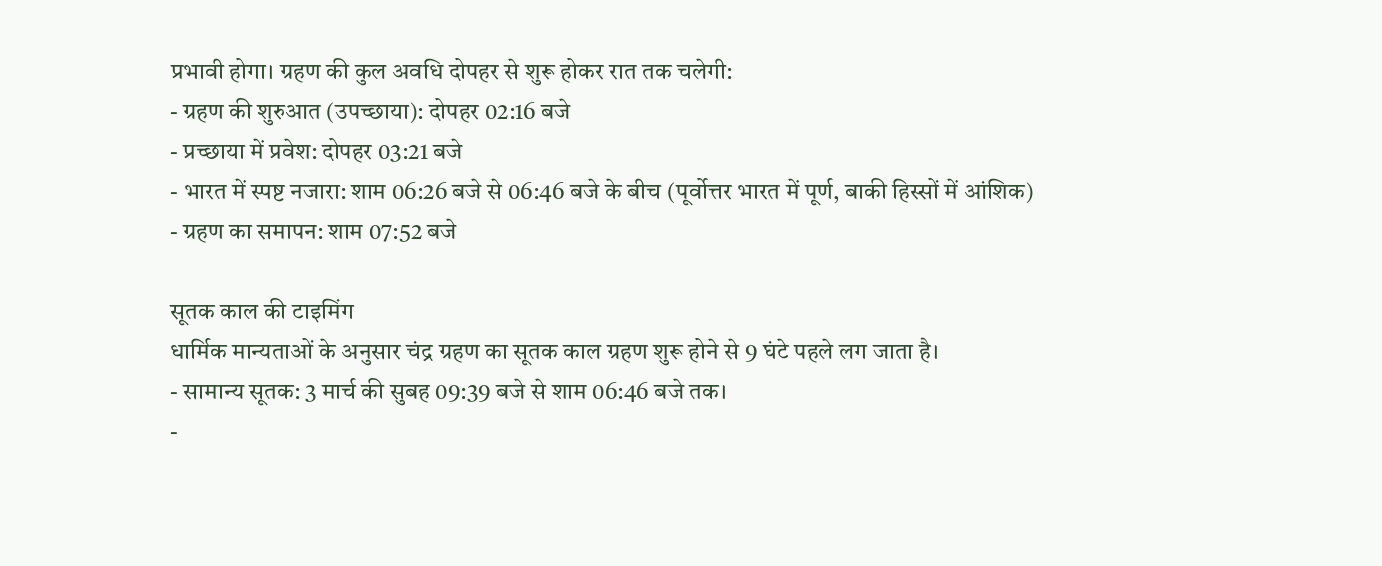प्रभावी होगा। ग्रहण की कुल अवधि दोपहर से शुरू होकर रात तक चलेगी:
- ग्रहण की शुरुआत (उपच्छाया): दोपहर 02:16 बजे
- प्रच्छाया में प्रवेश: दोपहर 03:21 बजे
- भारत में स्पष्ट नजारा: शाम 06:26 बजे से 06:46 बजे के बीच (पूर्वोत्तर भारत में पूर्ण, बाकी हिस्सों में आंशिक)
- ग्रहण का समापन: शाम 07:52 बजे

सूतक काल की टाइमिंग
धार्मिक मान्यताओं के अनुसार चंद्र ग्रहण का सूतक काल ग्रहण शुरू होने से 9 घंटे पहले लग जाता है।
- सामान्य सूतक: 3 मार्च की सुबह 09:39 बजे से शाम 06:46 बजे तक।
-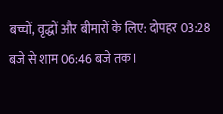बच्चों, वृद्धों और बीमारों के लिए: दोपहर 03:28 बजे से शाम 06:46 बजे तक।